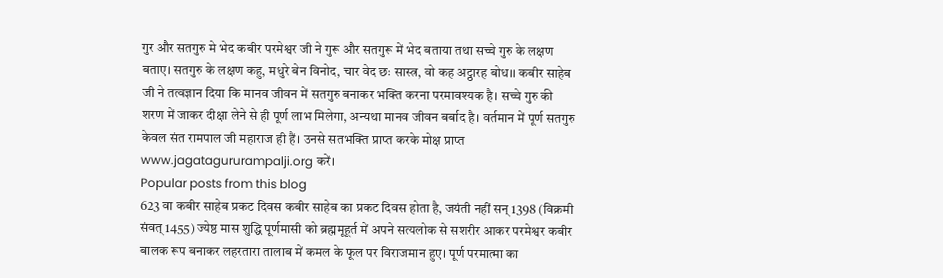गुर और सतगुरु मे भेद कबीर परमेश्वर जी ने गुरू और सतगुरू में भेद बताया तथा सच्चे गुरु के लक्षण बताए। सतगुरु के लक्षण कहु, मधुरे बेन विनोद, चार वेद छः सास्त्र, वो कह अट्ठारह बोध।। कबीर साहेब जी ने तत्वज्ञान दिया कि मानव जीवन में सतगुरु बनाकर भक्ति करना परमावश्यक है। सच्चे गुरु की शरण में जाकर दीक्षा लेने से ही पूर्ण लाभ मिलेगा, अन्यथा मानव जीवन बर्बाद है। वर्तमान में पूर्ण सतगुरु केवल संत रामपाल जी महाराज ही हैं। उनसे सतभक्ति प्राप्त करके मोक्ष प्राप्त www.jagatagururampalji.org करें।
Popular posts from this blog
623 वा कबीर साहेब प्रकट दिवस कबीर साहेब का प्रकट दिवस होता है, जयंती नहीं सन् 1398 (विक्रमी संवत् 1455) ज्येष्ठ मास शुद्धि पूर्णमासी को ब्रह्ममूहूर्त में अपने सत्यलोक से सशरीर आकर परमेश्वर कबीर बालक रूप बनाकर लहरतारा तालाब में कमल के फूल पर विराजमान हुए। पूर्ण परमात्मा का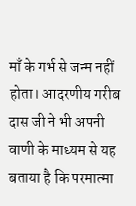माँ के गर्भ से जन्म नहीं होता। आदरणीय गरीब दास जी ने भी अपनी वाणी के माध्यम से यह बताया है कि परमात्मा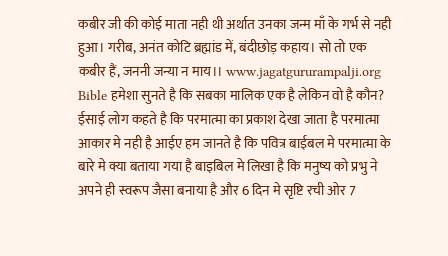कबीर जी की कोई माता नही थी अर्थात उनका जन्म माँ के गर्भ से नही हुआ। गरीब, अनंत कोटि ब्रह्मांड में, बंदीछोड़ कहाय। सो तो एक कबीर हैं, जननी जन्या न माय।। www.jagatgururampalji.org
Bible हमेशा सुनते है कि सबका मालिक एक है लेकिन वो है कौन? ईसाई लोग कहते है कि परमात्मा का प्रकाश देखा जाता है परमात्मा आकार मे नही है आईए हम जानते है कि पवित्र बाईबल मे परमात्मा के बारे मे क्या बताया गया है बाइबिल मे लिखा है कि मनुष्य को प्रभु ने अपने ही स्वरूप जैसा बनाया है और 6 दिन मे सृष्टि रची ओर 7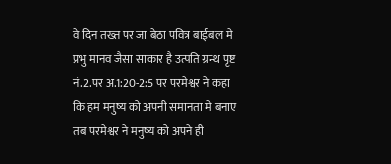वे दिन तख्त पर जा बेठा पवित्र बाईबल मे प्रभु मानव जैसा साकार है उत्पति ग्रन्थ पृष्ट नं.2.पर अ.1:20-2:5 पर परमेश्वर ने कहा कि हम मनुष्य को अपनी समानता मे बनाए तब परमेश्वर ने मनुष्य को अपने ही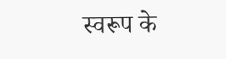स्वरूप के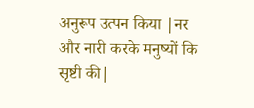अनुरूप उत्पन किया |नर और नारी करके मनुष्यों कि सृष्टी की|